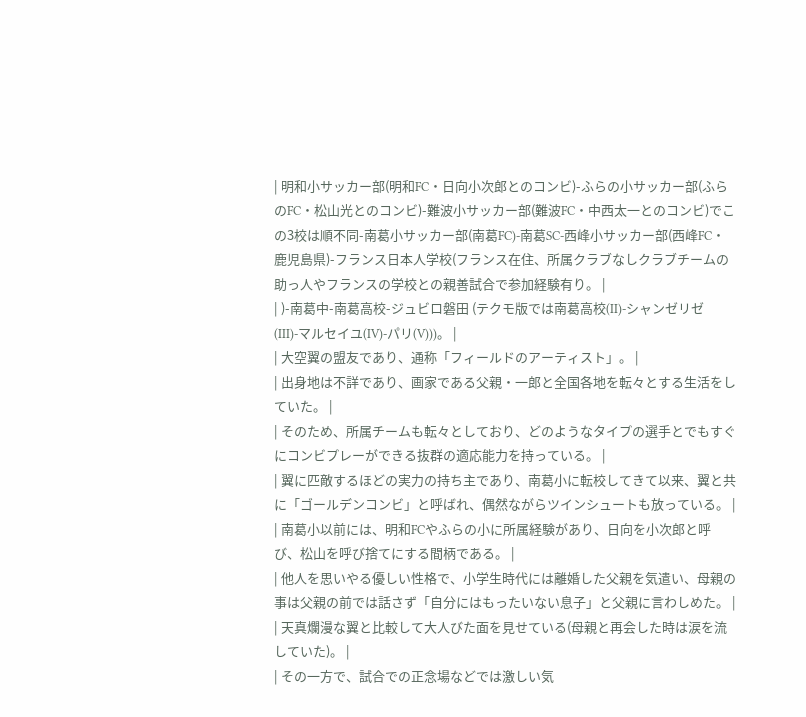| 明和小サッカー部(明和FC・日向小次郎とのコンビ)-ふらの小サッカー部(ふらのFC・松山光とのコンビ)-難波小サッカー部(難波FC・中西太一とのコンビ)でこの3校は順不同-南葛小サッカー部(南葛FC)-南葛SC-西峰小サッカー部(西峰FC・鹿児島県)-フランス日本人学校(フランス在住、所属クラブなしクラブチームの助っ人やフランスの学校との親善試合で参加経験有り。 |
| )-南葛中-南葛高校-ジュビロ磐田 (テクモ版では南葛高校(II)-シャンゼリゼ(III)-マルセイユ(IV)-パリ(V)))。 |
| 大空翼の盟友であり、通称「フィールドのアーティスト」。 |
| 出身地は不詳であり、画家である父親・一郎と全国各地を転々とする生活をしていた。 |
| そのため、所属チームも転々としており、どのようなタイプの選手とでもすぐにコンビプレーができる抜群の適応能力を持っている。 |
| 翼に匹敵するほどの実力の持ち主であり、南葛小に転校してきて以来、翼と共に「ゴールデンコンビ」と呼ばれ、偶然ながらツインシュートも放っている。 |
| 南葛小以前には、明和FCやふらの小に所属経験があり、日向を小次郎と呼び、松山を呼び捨てにする間柄である。 |
| 他人を思いやる優しい性格で、小学生時代には離婚した父親を気遣い、母親の事は父親の前では話さず「自分にはもったいない息子」と父親に言わしめた。 |
| 天真爛漫な翼と比較して大人びた面を見せている(母親と再会した時は涙を流していた)。 |
| その一方で、試合での正念場などでは激しい気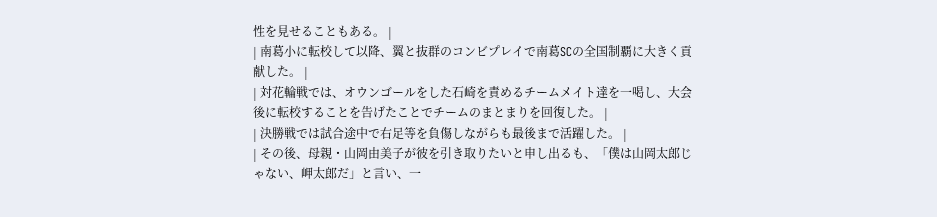性を見せることもある。 |
| 南葛小に転校して以降、翼と抜群のコンビプレイで南葛SCの全国制覇に大きく貢献した。 |
| 対花輪戦では、オウンゴールをした石崎を責めるチームメイト達を一喝し、大会後に転校することを告げたことでチームのまとまりを回復した。 |
| 決勝戦では試合途中で右足等を負傷しながらも最後まで活躍した。 |
| その後、母親・山岡由美子が彼を引き取りたいと申し出るも、「僕は山岡太郎じゃない、岬太郎だ」と言い、一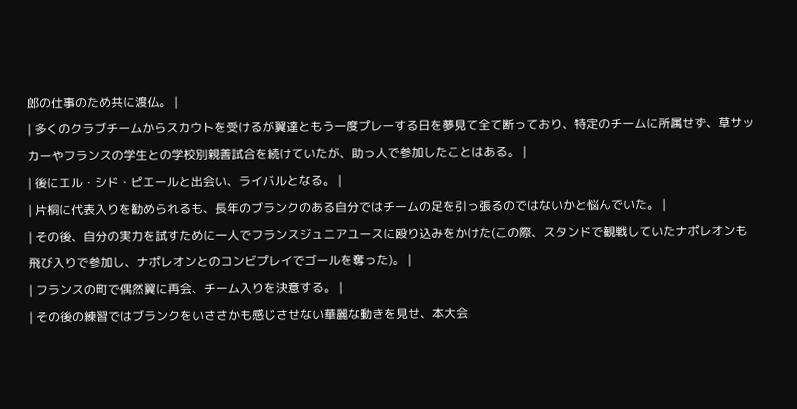郎の仕事のため共に渡仏。 |
| 多くのクラブチームからスカウトを受けるが翼達ともう一度プレーする日を夢見て全て断っており、特定のチームに所属せず、草サッカーやフランスの学生との学校別親善試合を続けていたが、助っ人で参加したことはある。 |
| 後にエル・シド・ピエールと出会い、ライバルとなる。 |
| 片桐に代表入りを勧められるも、長年のブランクのある自分ではチームの足を引っ張るのではないかと悩んでいた。 |
| その後、自分の実力を試すために一人でフランスジュニアユースに殴り込みをかけた(この際、スタンドで観戦していたナポレオンも飛び入りで参加し、ナポレオンとのコンビプレイでゴールを奪った)。 |
| フランスの町で偶然翼に再会、チーム入りを決意する。 |
| その後の練習ではブランクをいささかも感じさせない華麗な動きを見せ、本大会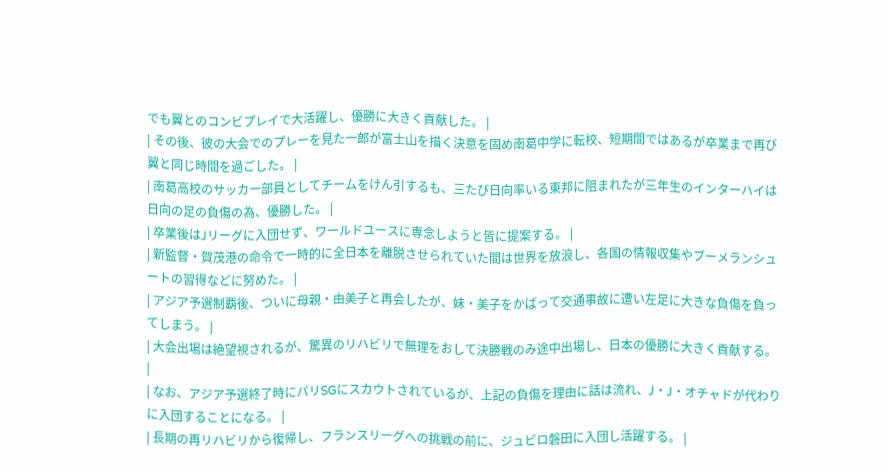でも翼とのコンビプレイで大活躍し、優勝に大きく貢献した。 |
| その後、彼の大会でのプレーを見た一郎が富士山を描く決意を固め南葛中学に転校、短期間ではあるが卒業まで再び翼と同じ時間を過ごした。 |
| 南葛高校のサッカー部員としてチームをけん引するも、三たび日向率いる東邦に阻まれたが三年生のインターハイは日向の足の負傷の為、優勝した。 |
| 卒業後はJリーグに入団せず、ワールドユースに専念しようと皆に提案する。 |
| 新監督・賀茂港の命令で一時的に全日本を離脱させられていた間は世界を放浪し、各国の情報収集やブーメランシュートの習得などに努めた。 |
| アジア予選制覇後、ついに母親・由美子と再会したが、妹・美子をかばって交通事故に遭い左足に大きな負傷を負ってしまう。 |
| 大会出場は絶望視されるが、驚異のリハビリで無理をおして決勝戦のみ途中出場し、日本の優勝に大きく貢献する。 |
| なお、アジア予選終了時にパリSGにスカウトされているが、上記の負傷を理由に話は流れ、J・J・オチャドが代わりに入団することになる。 |
| 長期の再リハビリから復帰し、フランスリーグへの挑戦の前に、ジュビロ磐田に入団し活躍する。 |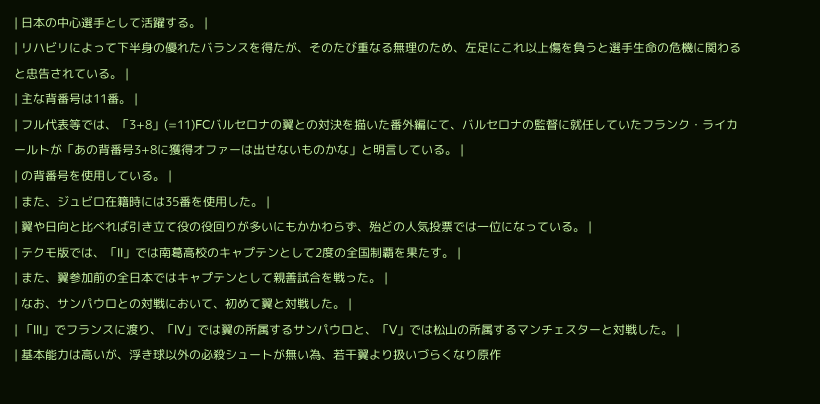| 日本の中心選手として活躍する。 |
| リハビリによって下半身の優れたバランスを得たが、そのたび重なる無理のため、左足にこれ以上傷を負うと選手生命の危機に関わると忠告されている。 |
| 主な背番号は11番。 |
| フル代表等では、「3+8」(=11)FCバルセロナの翼との対決を描いた番外編にて、バルセロナの監督に就任していたフランク・ライカールトが「あの背番号3+8に獲得オファーは出せないものかな」と明言している。 |
| の背番号を使用している。 |
| また、ジュビロ在籍時には35番を使用した。 |
| 翼や日向と比べれば引き立て役の役回りが多いにもかかわらず、殆どの人気投票では一位になっている。 |
| テクモ版では、「II」では南葛高校のキャプテンとして2度の全国制覇を果たす。 |
| また、翼参加前の全日本ではキャプテンとして親善試合を戦った。 |
| なお、サンパウロとの対戦において、初めて翼と対戦した。 |
| 「III」でフランスに渡り、「IV」では翼の所属するサンパウロと、「V」では松山の所属するマンチェスターと対戦した。 |
| 基本能力は高いが、浮き球以外の必殺シュートが無い為、若干翼より扱いづらくなり原作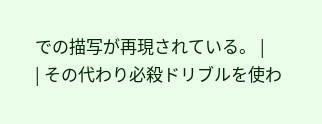での描写が再現されている。 |
| その代わり必殺ドリブルを使わ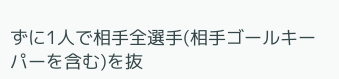ずに1人で相手全選手(相手ゴールキーパーを含む)を抜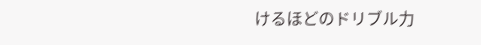けるほどのドリブル力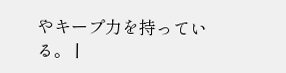やキープ力を持っている。 |